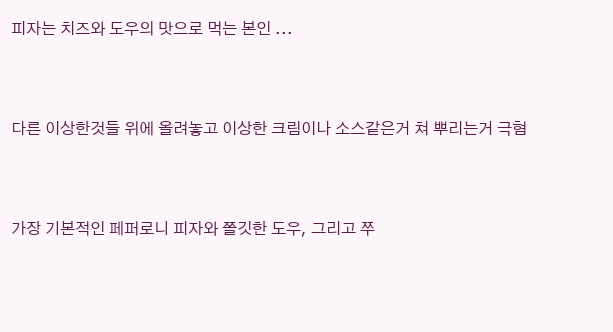피자는 치즈와 도우의 맛으로 먹는 본인 ...


다른 이상한것들 위에 올려놓고 이상한 크림이나 소스같은거 쳐 뿌리는거 극혐


가장 기본적인 페퍼로니 피자와 쫄깃한 도우, 그리고 쭈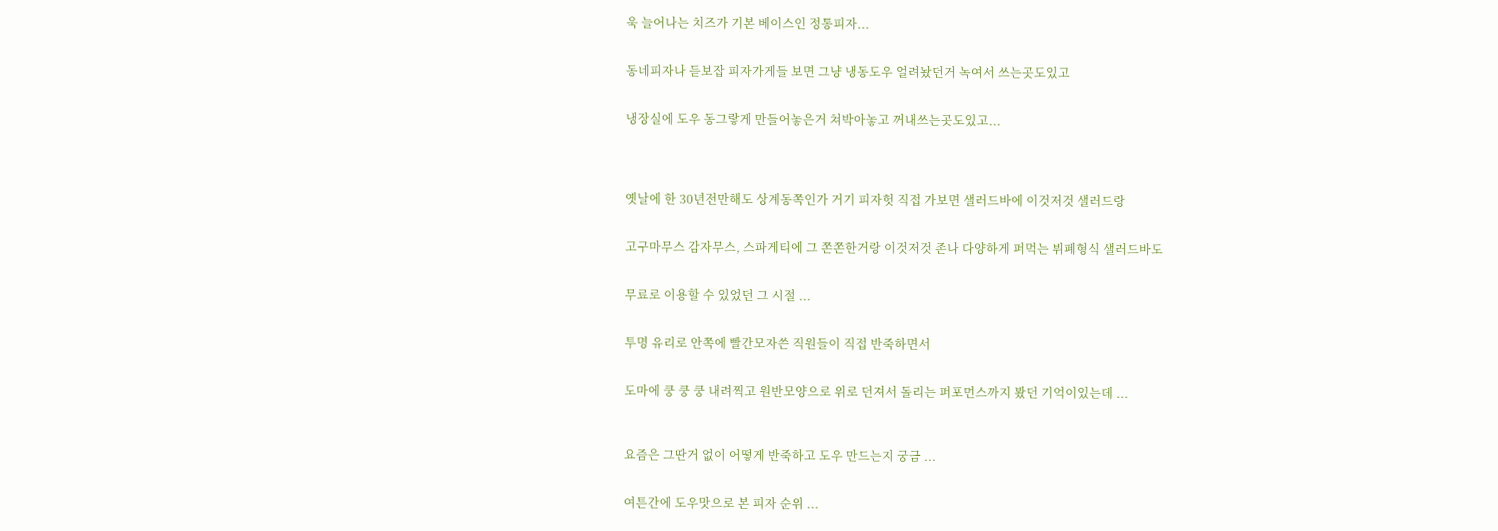욱 늘어나는 치즈가 기본 베이스인 정통피자...


동네피자나 듣보잡 피자가게들 보면 그냥 냉동도우 얼려놨던거 녹여서 쓰는곳도있고


냉장실에 도우 동그랗게 만들어놓은거 쳐박아놓고 꺼내쓰는곳도있고...




옛날에 한 30년전만해도 상계동쪽인가 거기 피자헛 직접 가보면 샐러드바에 이것저것 샐러드랑


고구마무스 감자무스, 스파게티에 그 쫀쫀한거랑 이것저것 존나 다양하게 퍼먹는 뷔폐형식 샐러드바도


무료로 이용할 수 있었던 그 시절 ...


투명 유리로 안쪽에 빨간모자쓴 직원들이 직접 반죽하면서


도마에 쿵 쿵 쿵 내려찍고 원반모양으로 위로 던져서 돌리는 퍼포먼스까지 봤던 기억이있는데 ...



요즘은 그딴거 없이 어떻게 반죽하고 도우 만드는지 궁금 ...


여튼간에 도우맛으로 본 피자 순위 ...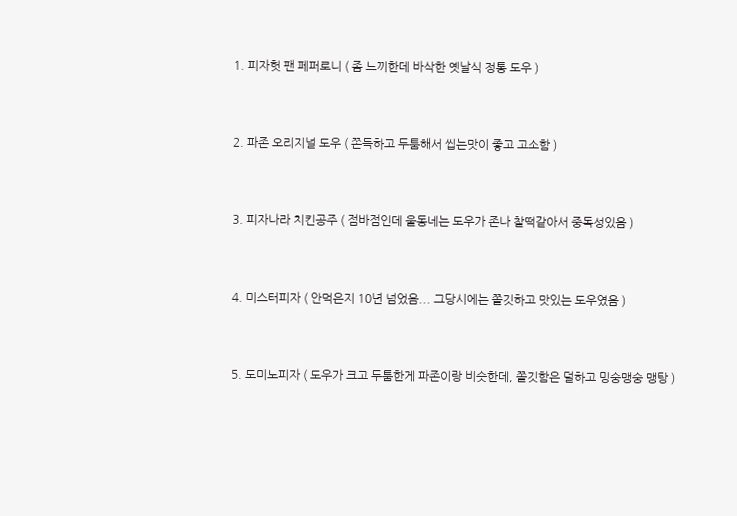1. 피자헛 팬 페퍼로니 ( 좀 느끼한데 바삭한 옛날식 정통 도우 )


2. 파존 오리지널 도우 ( 쫀득하고 두툼해서 씹는맛이 좋고 고소함 )


3. 피자나라 치킨공주 ( 점바점인데 울동네는 도우가 존나 찰떡같아서 중독성있음 )


4. 미스터피자 ( 안먹은지 10년 넘었음... 그당시에는 쫄깃하고 맛있는 도우였음 )


5. 도미노피자 ( 도우가 크고 두툼한게 파존이랑 비슷한데, 쫄깃함은 덜하고 밍숭맹숭 맹탕 )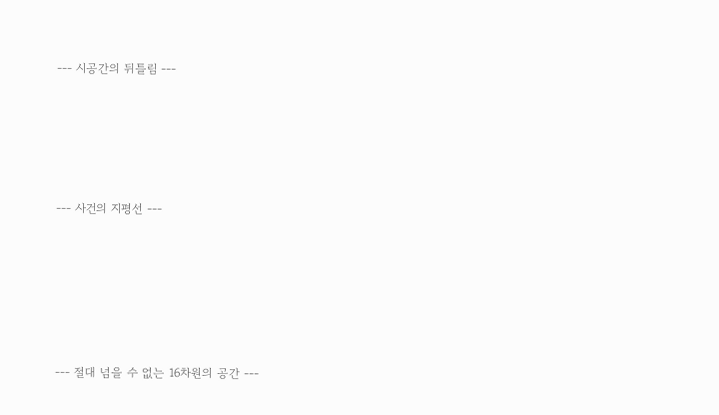--- 시공간의 뒤틀림 ---





--- 사건의 지평선 ---






--- 절대 넘을 수 없는 16차원의 공간 ---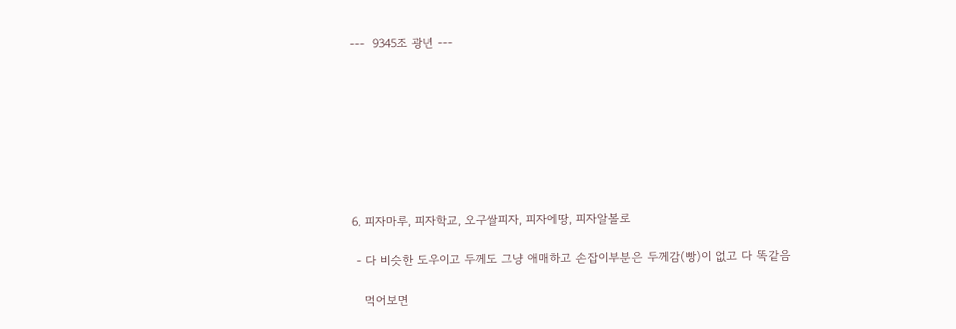---  9345조 광년 ---








6. 피자마루, 피자학교, 오구쌀피자, 피자에땅, 피자알볼로

 - 다 비슷한 도우이고 두께도 그냥 애매하고 손잡이부분은 두께감(빵)이 없고 다 똑같음

   먹어보면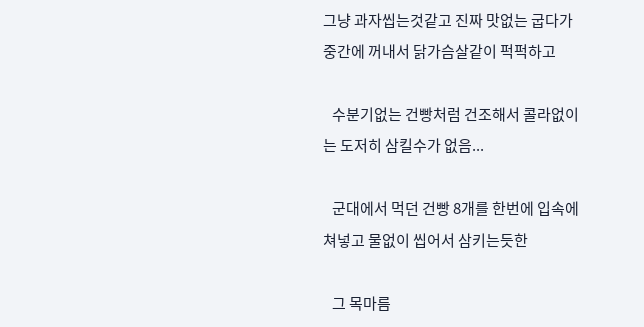그냥 과자씹는것같고 진짜 맛없는 굽다가 중간에 꺼내서 닭가슴살같이 퍽퍽하고

   수분기없는 건빵처럼 건조해서 콜라없이는 도저히 삼킬수가 없음...

   군대에서 먹던 건빵 8개를 한번에 입속에 쳐넣고 물없이 씹어서 삼키는듯한

   그 목마름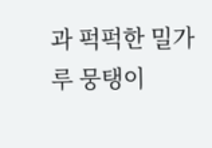과 퍽퍽한 밀가루 뭉탱이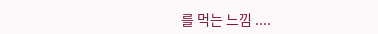를 먹는 느낌 ....